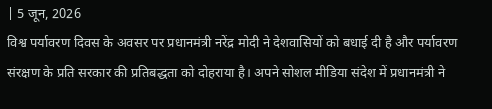| 5 जून, 2026
विश्व पर्यावरण दिवस के अवसर पर प्रधानमंत्री नरेंद्र मोदी ने देशवासियों को बधाई दी है और पर्यावरण संरक्षण के प्रति सरकार की प्रतिबद्धता को दोहराया है। अपने सोशल मीडिया संदेश में प्रधानमंत्री ने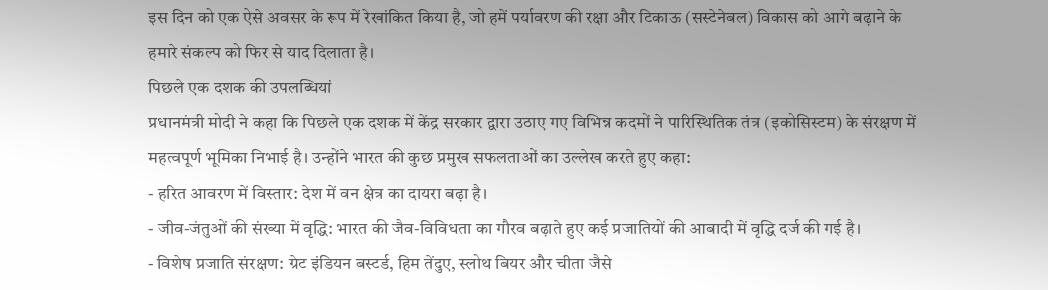इस दिन को एक ऐसे अवसर के रूप में रेखांकित किया है, जो हमें पर्यावरण की रक्षा और टिकाऊ (सस्टेनेबल) विकास को आगे बढ़ाने के हमारे संकल्प को फिर से याद दिलाता है।
पिछले एक दशक की उपलब्धियां
प्रधानमंत्री मोदी ने कहा कि पिछले एक दशक में केंद्र सरकार द्वारा उठाए गए विभिन्न कदमों ने पारिस्थितिक तंत्र (इकोसिस्टम) के संरक्षण में महत्वपूर्ण भूमिका निभाई है। उन्होंने भारत की कुछ प्रमुख सफलताओं का उल्लेख करते हुए कहा:
- हरित आवरण में विस्तार: देश में वन क्षेत्र का दायरा बढ़ा है।
- जीव-जंतुओं की संख्या में वृद्धि: भारत की जैव-विविधता का गौरव बढ़ाते हुए कई प्रजातियों की आबादी में वृद्धि दर्ज की गई है।
- विशेष प्रजाति संरक्षण: ग्रेट इंडियन बस्टर्ड, हिम तेंदुए, स्लोथ बियर और चीता जैसे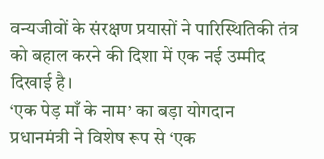वन्यजीवों के संरक्षण प्रयासों ने पारिस्थितिकी तंत्र को बहाल करने की दिशा में एक नई उम्मीद दिखाई है।
‘एक पेड़ माँ के नाम’ का बड़ा योगदान
प्रधानमंत्री ने विशेष रूप से ‘एक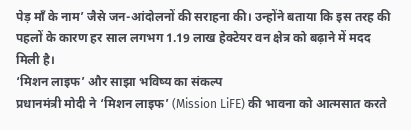पेड़ माँ के नाम’ जैसे जन-आंदोलनों की सराहना की। उन्होंने बताया कि इस तरह की पहलों के कारण हर साल लगभग 1.19 लाख हेक्टेयर वन क्षेत्र को बढ़ाने में मदद मिली है।
‘मिशन लाइफ’ और साझा भविष्य का संकल्प
प्रधानमंत्री मोदी ने ‘मिशन लाइफ’ (Mission LiFE) की भावना को आत्मसात करते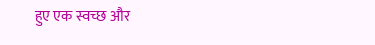हुए एक स्वच्छ और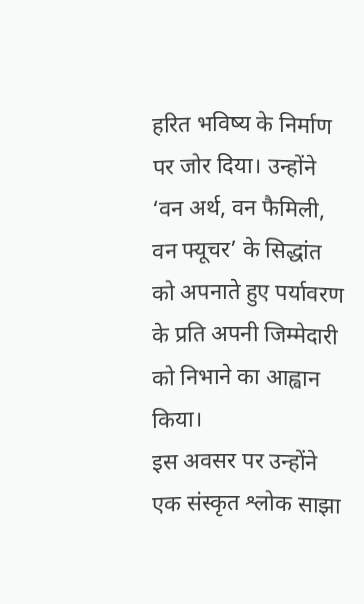हरित भविष्य के निर्माण पर जोर दिया। उन्होंने ‘वन अर्थ, वन फैमिली, वन फ्यूचर’ के सिद्धांत को अपनाते हुए पर्यावरण के प्रति अपनी जिम्मेदारी को निभाने का आह्वान किया।
इस अवसर पर उन्होंने एक संस्कृत श्लोक साझा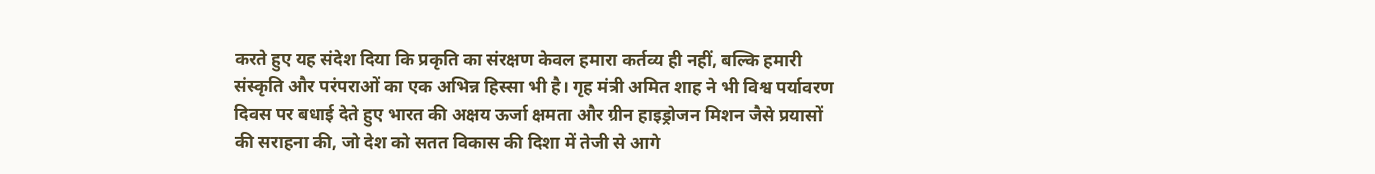करते हुए यह संदेश दिया कि प्रकृति का संरक्षण केवल हमारा कर्तव्य ही नहीं, बल्कि हमारी संस्कृति और परंपराओं का एक अभिन्न हिस्सा भी है। गृह मंत्री अमित शाह ने भी विश्व पर्यावरण दिवस पर बधाई देते हुए भारत की अक्षय ऊर्जा क्षमता और ग्रीन हाइड्रोजन मिशन जैसे प्रयासों की सराहना की, जो देश को सतत विकास की दिशा में तेजी से आगे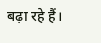बढ़ा रहे हैं।